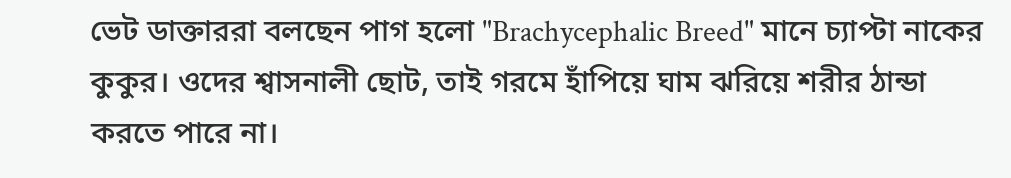ভেট ডাক্তাররা বলছেন পাগ হলো "Brachycephalic Breed" মানে চ্যাপ্টা নাকের কুকুর। ওদের শ্বাসনালী ছোট, তাই গরমে হাঁপিয়ে ঘাম ঝরিয়ে শরীর ঠান্ডা করতে পারে না।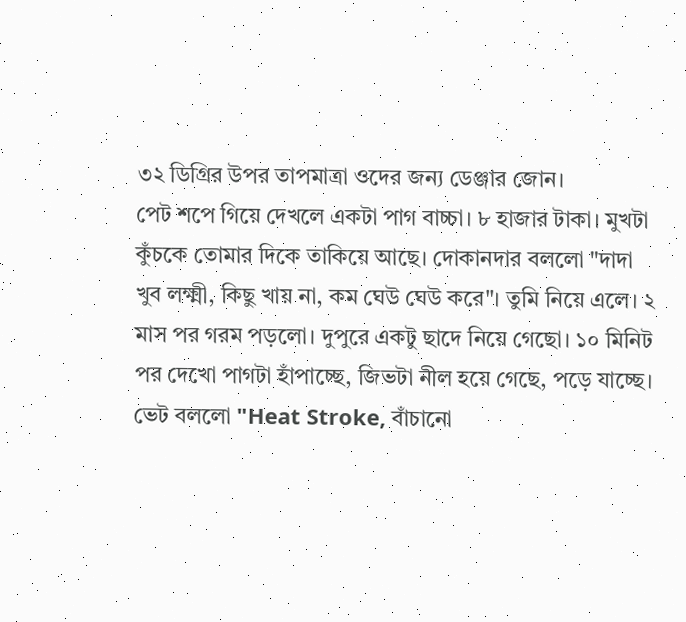৩২ ডিগ্রির উপর তাপমাত্রা ওদের জন্য ডেঞ্জার জোন।
পেট শপে গিয়ে দেখলে একটা পাগ বাচ্চা। ৮ হাজার টাকা। মুখটা কুঁচকে তোমার দিকে তাকিয়ে আছে। দোকানদার বললো "দাদা খুব লক্ষ্মী, কিছু খায় না, কম ঘেউ ঘেউ করে"। তুমি নিয়ে এলে। ২ মাস পর গরম পড়লো। দুপুরে একটু ছাদে নিয়ে গেছো। ১০ মিনিট পর দেখো পাগটা হাঁপাচ্ছে, জিভটা নীল হয়ে গেছে, পড়ে যাচ্ছে। ভেট বললো "Heat Stroke, বাঁচানো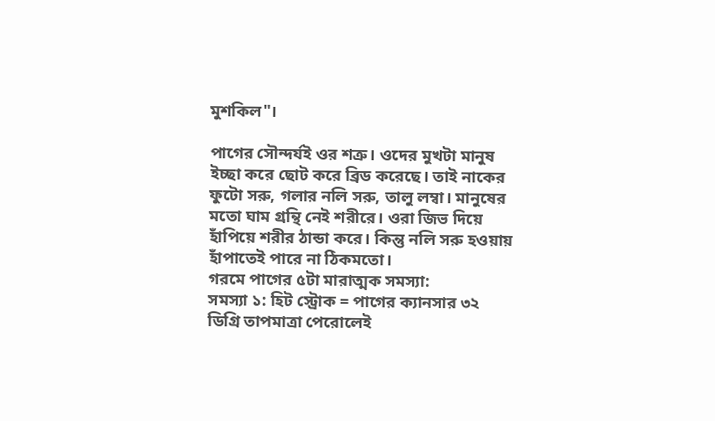মুশকিল"।

পাগের সৌন্দর্যই ওর শত্রু। ওদের মুখটা মানুষ ইচ্ছা করে ছোট করে ব্রিড করেছে। তাই নাকের ফুটো সরু, গলার নলি সরু, তালু লম্বা। মানুষের মতো ঘাম গ্রন্থি নেই শরীরে। ওরা জিভ দিয়ে হাঁপিয়ে শরীর ঠান্ডা করে। কিন্তু নলি সরু হওয়ায় হাঁপাতেই পারে না ঠিকমতো।
গরমে পাগের ৫টা মারাত্মক সমস্যা:
সমস্যা ১: হিট স্ট্রোক = পাগের ক্যানসার ৩২ ডিগ্রি তাপমাত্রা পেরোলেই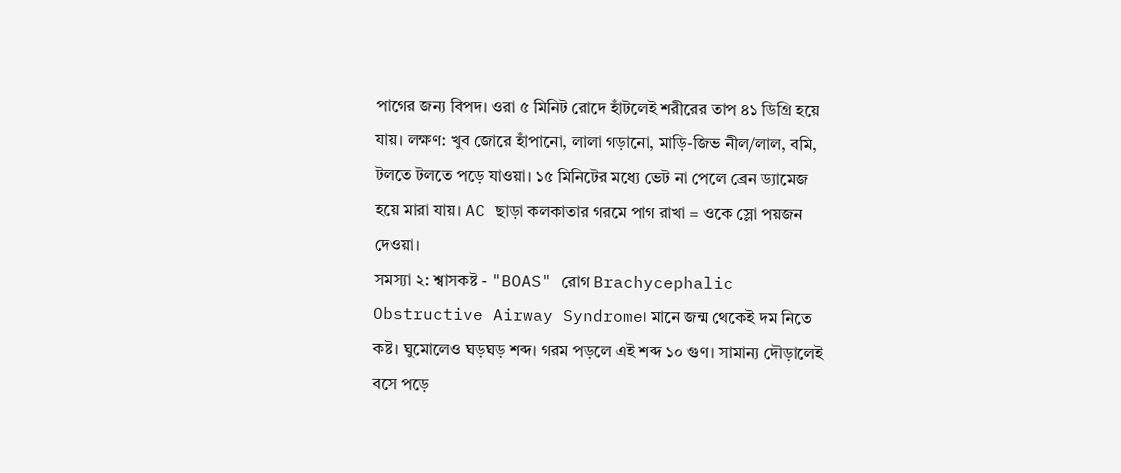পাগের জন্য বিপদ। ওরা ৫ মিনিট রোদে হাঁটলেই শরীরের তাপ ৪১ ডিগ্রি হয়ে যায়। লক্ষণ: খুব জোরে হাঁপানো, লালা গড়ানো, মাড়ি-জিভ নীল/লাল, বমি, টলতে টলতে পড়ে যাওয়া। ১৫ মিনিটের মধ্যে ভেট না পেলে ব্রেন ড্যামেজ হয়ে মারা যায়। AC ছাড়া কলকাতার গরমে পাগ রাখা = ওকে স্লো পয়জন দেওয়া।
সমস্যা ২: শ্বাসকষ্ট - "BOAS" রোগ Brachycephalic Obstructive Airway Syndrome। মানে জন্ম থেকেই দম নিতে কষ্ট। ঘুমোলেও ঘড়ঘড় শব্দ। গরম পড়লে এই শব্দ ১০ গুণ। সামান্য দৌড়ালেই বসে পড়ে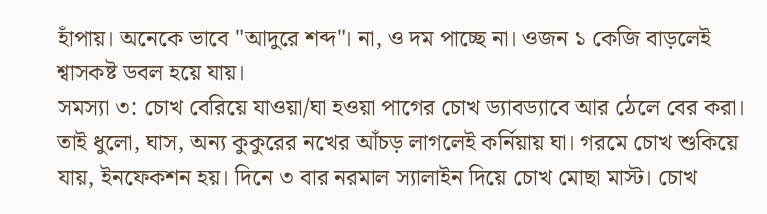হাঁপায়। অনেকে ভাবে "আদুরে শব্দ"। না, ও দম পাচ্ছে না। ওজন ১ কেজি বাড়লেই শ্বাসকষ্ট ডবল হয়ে যায়।
সমস্যা ৩: চোখ বেরিয়ে যাওয়া/ঘা হওয়া পাগের চোখ ড্যাবড্যাবে আর ঠেলে বের করা। তাই ধুলো, ঘাস, অন্য কুকুরের নখের আঁচড় লাগলেই কর্নিয়ায় ঘা। গরমে চোখ শুকিয়ে যায়, ইনফেকশন হয়। দিনে ৩ বার নরমাল স্যালাইন দিয়ে চোখ মোছা মাস্ট। চোখ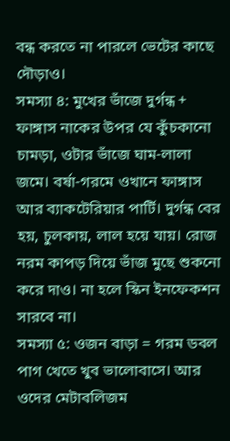বন্ধ করতে না পারলে ভেটের কাছে দৌড়াও।
সমস্যা ৪: মুখের ভাঁজে দুর্গন্ধ + ফাঙ্গাস নাকের উপর যে কুঁচকানো চামড়া, ওটার ভাঁজে ঘাম-লালা জমে। বর্ষা-গরমে ওখানে ফাঙ্গাস আর ব্যাকটেরিয়ার পার্টি। দুর্গন্ধ বের হয়, চুলকায়, লাল হয়ে যায়। রোজ নরম কাপড় দিয়ে ভাঁজ মুছে শুকনো করে দাও। না হলে স্কিন ইনফেকশন সারবে না।
সমস্যা ৫: ওজন বাড়া = গরম ডবল পাগ খেতে খুব ভালোবাসে। আর ওদের মেটাবলিজম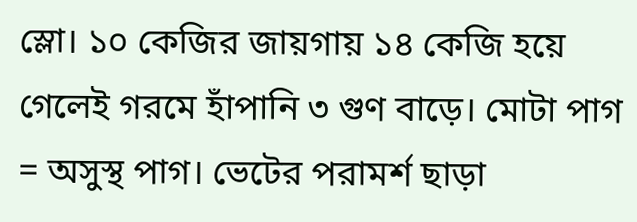স্লো। ১০ কেজির জায়গায় ১৪ কেজি হয়ে গেলেই গরমে হাঁপানি ৩ গুণ বাড়ে। মোটা পাগ = অসুস্থ পাগ। ভেটের পরামর্শ ছাড়া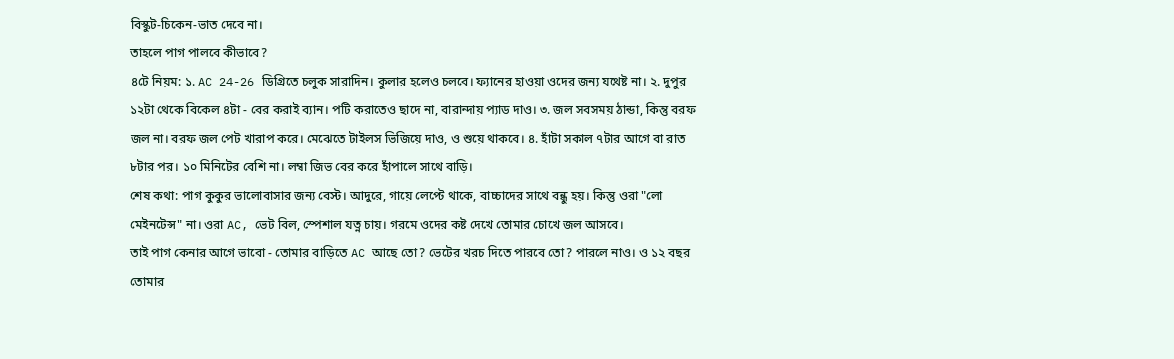বিস্কুট-চিকেন-ভাত দেবে না।
তাহলে পাগ পালবে কীভাবে?
৪টে নিয়ম: ১. AC 24-26 ডিগ্রিতে চলুক সারাদিন। কুলার হলেও চলবে। ফ্যানের হাওয়া ওদের জন্য যথেষ্ট না। ২. দুপুর ১২টা থেকে বিকেল ৪টা - বের করাই ব্যান। পটি করাতেও ছাদে না, বারান্দায় প্যাড দাও। ৩. জল সবসময় ঠান্ডা, কিন্তু বরফ জল না। বরফ জল পেট খারাপ করে। মেঝেতে টাইলস ভিজিয়ে দাও, ও শুয়ে থাকবে। ৪. হাঁটা সকাল ৭টার আগে বা রাত ৮টার পর। ১০ মিনিটের বেশি না। লম্বা জিভ বের করে হাঁপালে সাথে বাড়ি।
শেষ কথা: পাগ কুকুর ভালোবাসার জন্য বেস্ট। আদুরে, গায়ে লেপ্টে থাকে, বাচ্চাদের সাথে বন্ধু হয়। কিন্তু ওরা "লো মেইনটেন্স" না। ওরা AC, ভেট বিল, স্পেশাল যত্ন চায়। গরমে ওদের কষ্ট দেখে তোমার চোখে জল আসবে।
তাই পাগ কেনার আগে ভাবো - তোমার বাড়িতে AC আছে তো? ভেটের খরচ দিতে পারবে তো? পারলে নাও। ও ১২ বছর তোমার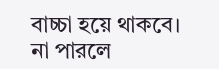বাচ্চা হয়ে থাকবে। না পারলে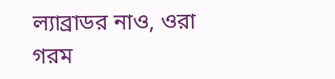ল্যাব্রাডর নাও, ওরা গরম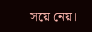সয়ে নেয়।